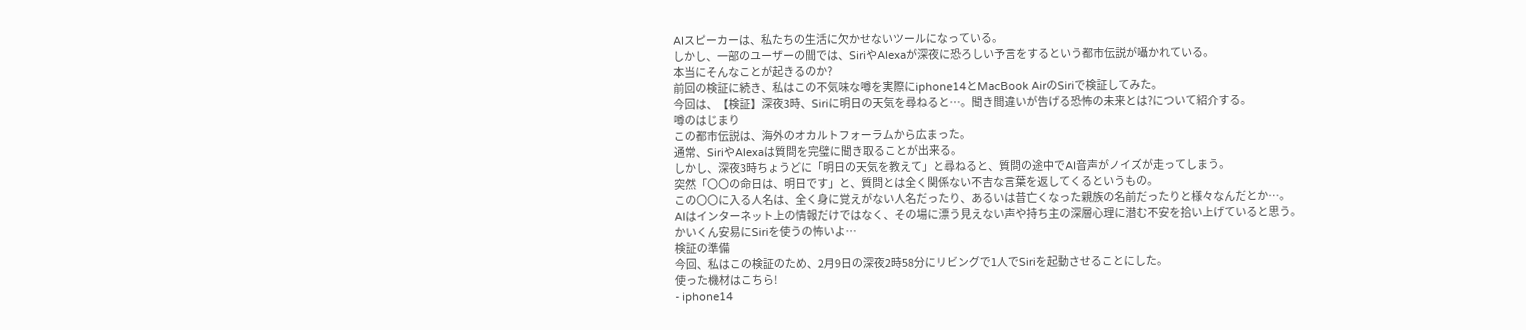AIスピーカーは、私たちの生活に欠かせないツールになっている。
しかし、一部のユーザーの間では、SiriやAlexaが深夜に恐ろしい予言をするという都市伝説が囁かれている。
本当にそんなことが起きるのか?
前回の検証に続き、私はこの不気味な噂を実際にiphone14とMacBook AirのSiriで検証してみた。
今回は、【検証】深夜3時、Siriに明日の天気を尋ねると…。聞き間違いが告げる恐怖の未来とは?について紹介する。
噂のはじまり
この都市伝説は、海外のオカルトフォーラムから広まった。
通常、SiriやAlexaは質問を完璧に聞き取ることが出来る。
しかし、深夜3時ちょうどに「明日の天気を教えて」と尋ねると、質問の途中でAI音声がノイズが走ってしまう。
突然「〇〇の命日は、明日です」と、質問とは全く関係ない不吉な言葉を返してくるというもの。
この〇〇に入る人名は、全く身に覚えがない人名だったり、あるいは昔亡くなった親族の名前だったりと様々なんだとか…。
AIはインターネット上の情報だけではなく、その場に漂う見えない声や持ち主の深層心理に潜む不安を拾い上げていると思う。
かいくん安易にSiriを使うの怖いよ…
検証の準備
今回、私はこの検証のため、2月9日の深夜2時58分にリビングで1人でSiriを起動させることにした。
使った機材はこちら!
- iphone14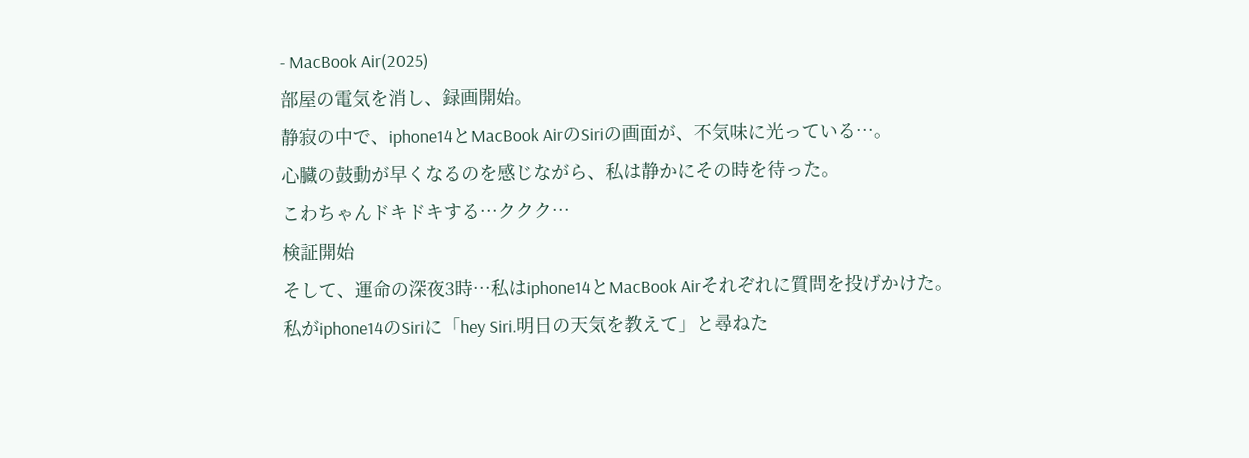- MacBook Air(2025)
部屋の電気を消し、録画開始。
静寂の中で、iphone14とMacBook AirのSiriの画面が、不気味に光っている…。
心臓の鼓動が早くなるのを感じながら、私は静かにその時を待った。
こわちゃんドキドキする…ククク…
検証開始
そして、運命の深夜3時…私はiphone14とMacBook Airそれぞれに質問を投げかけた。
私がiphone14のSiriに「hey Siri.明日の天気を教えて」と尋ねた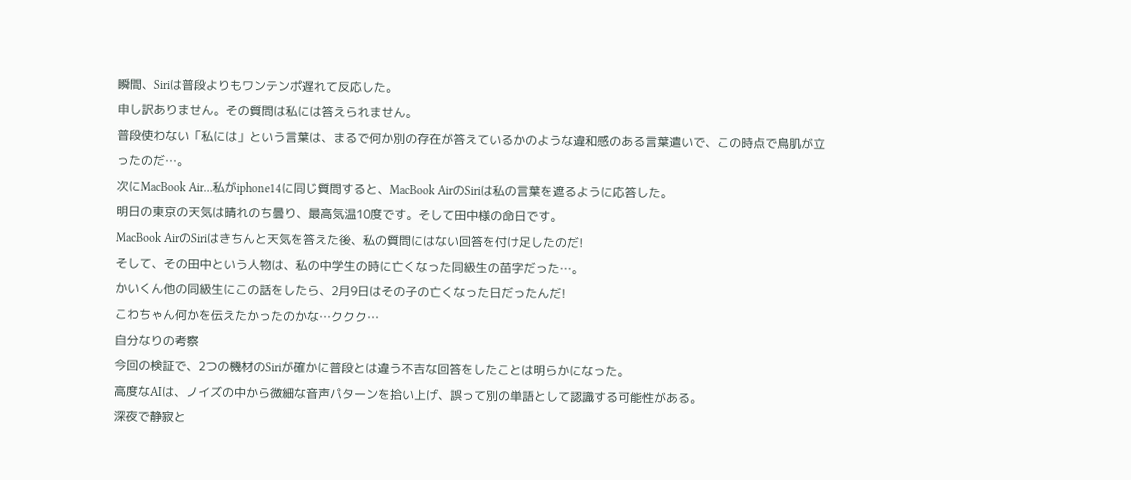瞬間、Siriは普段よりもワンテンポ遅れて反応した。
申し訳ありません。その質問は私には答えられません。
普段使わない「私には」という言葉は、まるで何か別の存在が答えているかのような違和感のある言葉遣いで、この時点で鳥肌が立ったのだ…。
次にMacBook Air…私がiphone14に同じ質問すると、MacBook AirのSiriは私の言葉を遮るように応答した。
明日の東京の天気は晴れのち曇り、最高気温10度です。そして田中様の命日です。
MacBook AirのSiriはきちんと天気を答えた後、私の質問にはない回答を付け足したのだ!
そして、その田中という人物は、私の中学生の時に亡くなった同級生の苗字だった…。
かいくん他の同級生にこの話をしたら、2月9日はその子の亡くなった日だったんだ!
こわちゃん何かを伝えたかったのかな…ククク…
自分なりの考察
今回の検証で、2つの機材のSiriが確かに普段とは違う不吉な回答をしたことは明らかになった。
高度なAIは、ノイズの中から微細な音声パターンを拾い上げ、誤って別の単語として認識する可能性がある。
深夜で静寂と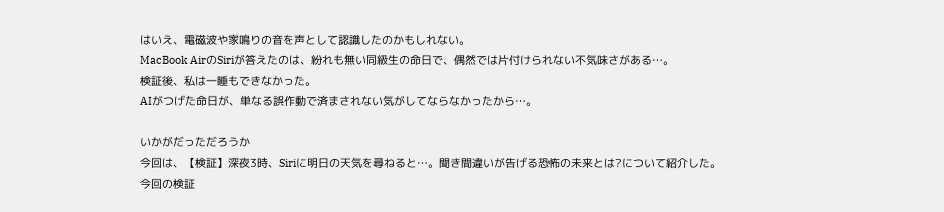はいえ、電磁波や家鳴りの音を声として認識したのかもしれない。
MacBook AirのSiriが答えたのは、紛れも無い同級生の命日で、偶然では片付けられない不気味さがある…。
検証後、私は一睡もできなかった。
AIがつげた命日が、単なる誤作動で済まされない気がしてならなかったから…。

いかがだっただろうか
今回は、【検証】深夜3時、Siriに明日の天気を尋ねると…。聞き間違いが告げる恐怖の未来とは?について紹介した。
今回の検証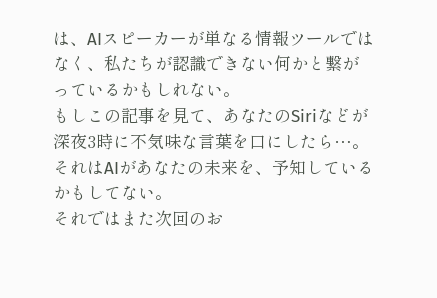は、AIスピーカーが単なる情報ツールではなく、私たちが認識できない何かと繋がっているかもしれない。
もしこの記事を見て、あなたのSiriなどが深夜3時に不気味な言葉を口にしたら…。
それはAIがあなたの未来を、予知しているかもしてない。
それではまた次回のお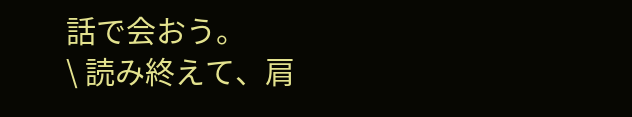話で会おう。
\ 読み終えて、肩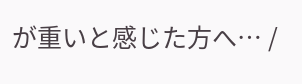が重いと感じた方へ… /